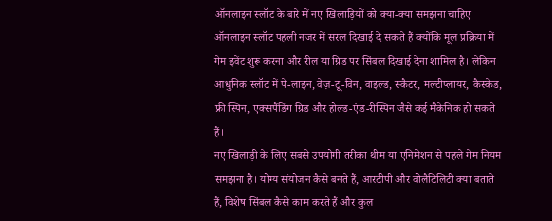ऑनलाइन स्लॉट के बारे में नए खिलाड़ियों को क्या-क्या समझना चाहिए
ऑनलाइन स्लॉट पहली नजर में सरल दिखाई दे सकते हैं क्योंकि मूल प्रक्रिया में गेम इवेंट शुरू करना और रील या ग्रिड पर सिंबल दिखाई देना शामिल है। लेकिन आधुनिक स्लॉट में पे-लाइन, वेज़-टू-विन, वाइल्ड, स्कैटर, मल्टीप्लायर, कैस्केड, फ्री स्पिन, एक्सपैंडिंग ग्रिड और होल्ड-एंड-रीस्पिन जैसे कई मैकेनिक हो सकते हैं।
नए खिलाड़ी के लिए सबसे उपयोगी तरीका थीम या एनिमेशन से पहले गेम नियम समझना है। योग्य संयोजन कैसे बनते हैं, आरटीपी और वोलैटिलिटी क्या बताते हैं, विशेष सिंबल कैसे काम करते हैं और कुल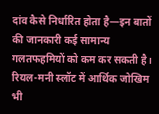दांव कैसे निर्धारित होता है—इन बातों की जानकारी कई सामान्य गलतफहमियों को कम कर सकती है।
रियल-मनी स्लॉट में आर्थिक जोखिम भी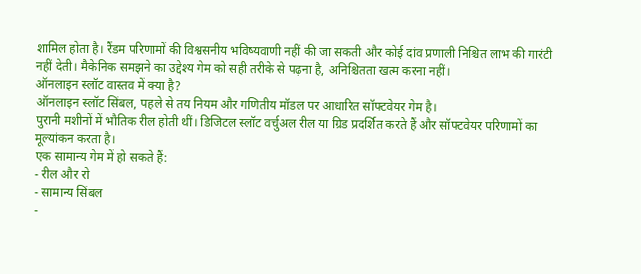शामिल होता है। रैंडम परिणामों की विश्वसनीय भविष्यवाणी नहीं की जा सकती और कोई दांव प्रणाली निश्चित लाभ की गारंटी नहीं देती। मैकेनिक समझने का उद्देश्य गेम को सही तरीके से पढ़ना है, अनिश्चितता खत्म करना नहीं।
ऑनलाइन स्लॉट वास्तव में क्या है?
ऑनलाइन स्लॉट सिंबल, पहले से तय नियम और गणितीय मॉडल पर आधारित सॉफ्टवेयर गेम है।
पुरानी मशीनों में भौतिक रील होती थीं। डिजिटल स्लॉट वर्चुअल रील या ग्रिड प्रदर्शित करते हैं और सॉफ्टवेयर परिणामों का मूल्यांकन करता है।
एक सामान्य गेम में हो सकते हैं:
- रील और रो
- सामान्य सिंबल
-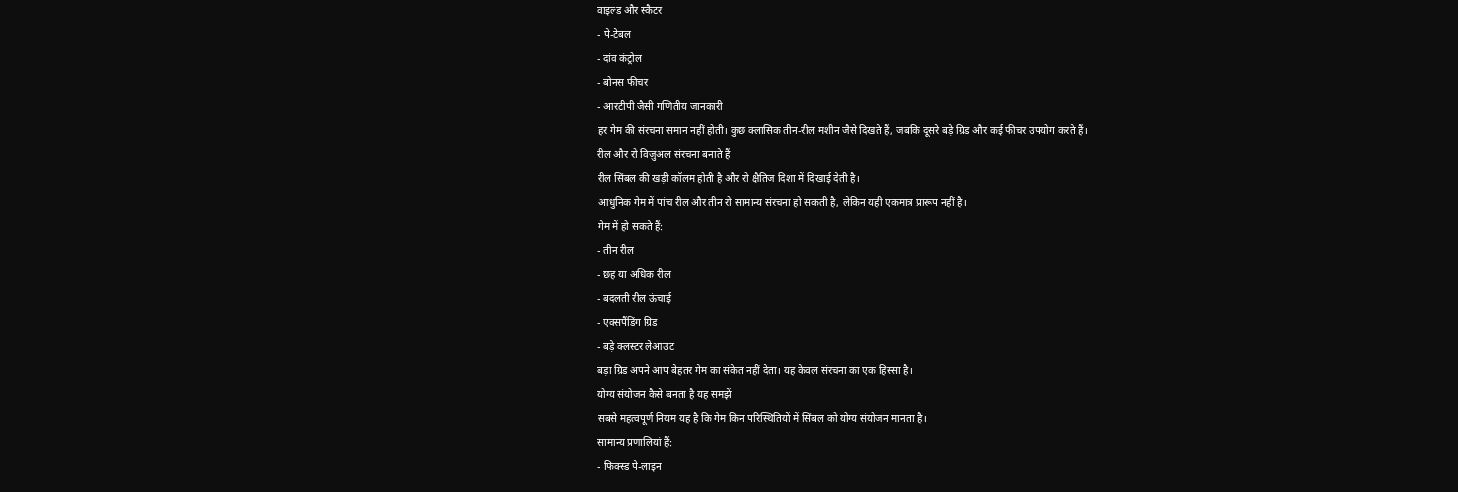वाइल्ड और स्कैटर
- पे-टेबल
- दांव कंट्रोल
- बोनस फीचर
- आरटीपी जैसी गणितीय जानकारी
हर गेम की संरचना समान नहीं होती। कुछ क्लासिक तीन-रील मशीन जैसे दिखते हैं, जबकि दूसरे बड़े ग्रिड और कई फीचर उपयोग करते हैं।
रील और रो विज़ुअल संरचना बनाते हैं
रील सिंबल की खड़ी कॉलम होती है और रो क्षैतिज दिशा में दिखाई देती है।
आधुनिक गेम में पांच रील और तीन रो सामान्य संरचना हो सकती है, लेकिन यही एकमात्र प्रारूप नहीं है।
गेम में हो सकते हैं:
- तीन रील
- छह या अधिक रील
- बदलती रील ऊंचाई
- एक्सपैंडिंग ग्रिड
- बड़े क्लस्टर लेआउट
बड़ा ग्रिड अपने आप बेहतर गेम का संकेत नहीं देता। यह केवल संरचना का एक हिस्सा है।
योग्य संयोजन कैसे बनता है यह समझें
सबसे महत्वपूर्ण नियम यह है कि गेम किन परिस्थितियों में सिंबल को योग्य संयोजन मानता है।
सामान्य प्रणालियां हैं:
- फिक्स्ड पे-लाइन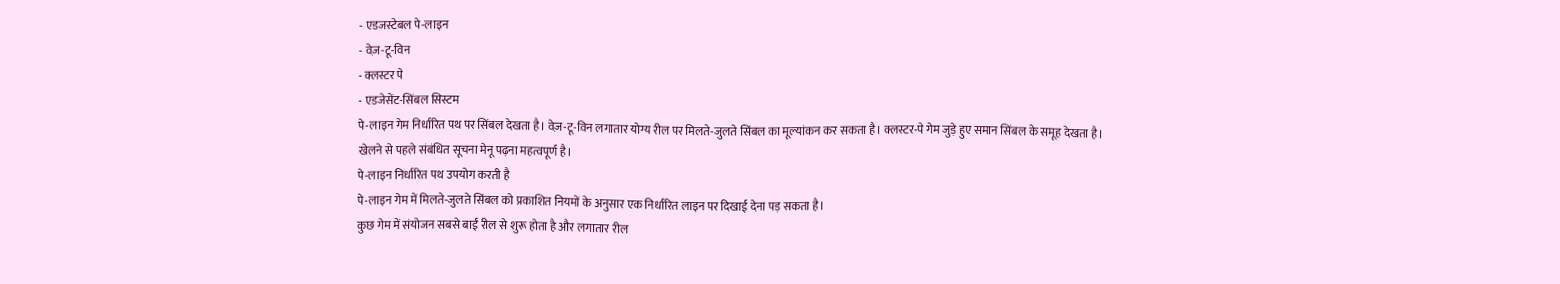- एडजस्टेबल पे-लाइन
- वेज़-टू-विन
- क्लस्टर पे
- एडजेसेंट-सिंबल सिस्टम
पे-लाइन गेम निर्धारित पथ पर सिंबल देखता है। वेज़-टू-विन लगातार योग्य रील पर मिलते-जुलते सिंबल का मूल्यांकन कर सकता है। क्लस्टर-पे गेम जुड़े हुए समान सिंबल के समूह देखता है।
खेलने से पहले संबंधित सूचना मेनू पढ़ना महत्वपूर्ण है।
पे-लाइन निर्धारित पथ उपयोग करती है
पे-लाइन गेम में मिलते-जुलते सिंबल को प्रकाशित नियमों के अनुसार एक निर्धारित लाइन पर दिखाई देना पड़ सकता है।
कुछ गेम में संयोजन सबसे बाईं रील से शुरू होता है और लगातार रील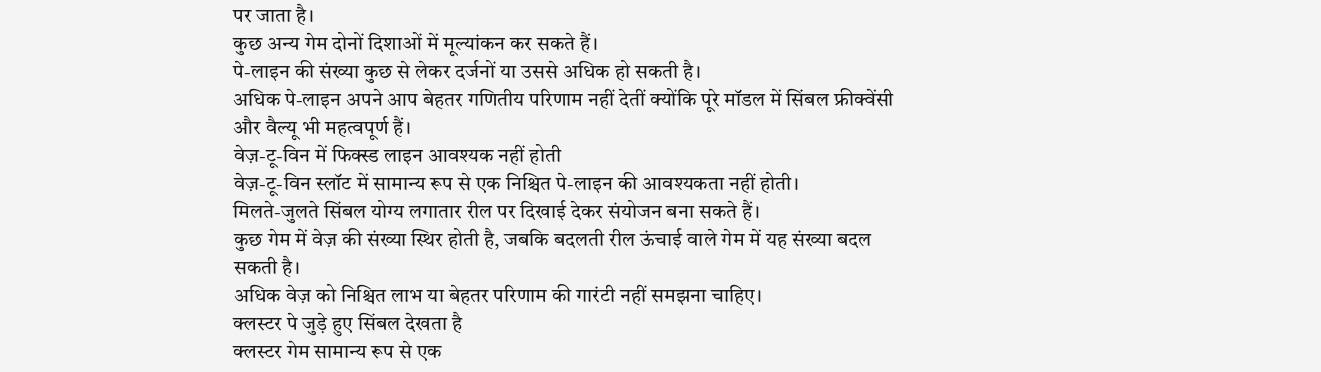पर जाता है।
कुछ अन्य गेम दोनों दिशाओं में मूल्यांकन कर सकते हैं।
पे-लाइन की संख्या कुछ से लेकर दर्जनों या उससे अधिक हो सकती है।
अधिक पे-लाइन अपने आप बेहतर गणितीय परिणाम नहीं देतीं क्योंकि पूरे मॉडल में सिंबल फ्रीक्वेंसी और वैल्यू भी महत्वपूर्ण हैं।
वेज़-टू-विन में फिक्स्ड लाइन आवश्यक नहीं होती
वेज़-टू-विन स्लॉट में सामान्य रूप से एक निश्चित पे-लाइन की आवश्यकता नहीं होती।
मिलते-जुलते सिंबल योग्य लगातार रील पर दिखाई देकर संयोजन बना सकते हैं।
कुछ गेम में वेज़ की संख्या स्थिर होती है, जबकि बदलती रील ऊंचाई वाले गेम में यह संख्या बदल सकती है।
अधिक वेज़ को निश्चित लाभ या बेहतर परिणाम की गारंटी नहीं समझना चाहिए।
क्लस्टर पे जुड़े हुए सिंबल देखता है
क्लस्टर गेम सामान्य रूप से एक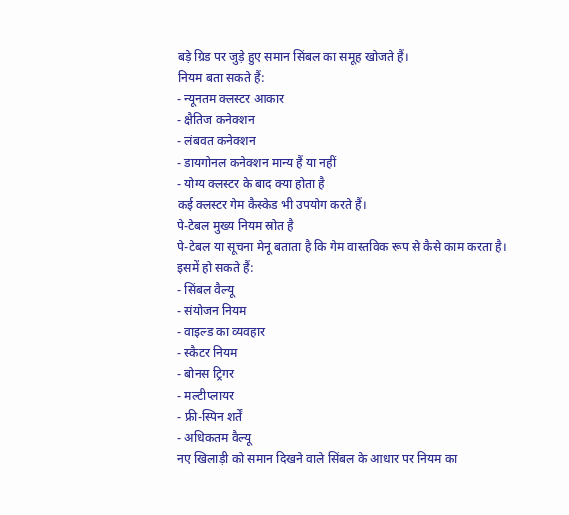बड़े ग्रिड पर जुड़े हुए समान सिंबल का समूह खोजते हैं।
नियम बता सकते हैं:
- न्यूनतम क्लस्टर आकार
- क्षैतिज कनेक्शन
- लंबवत कनेक्शन
- डायगोनल कनेक्शन मान्य हैं या नहीं
- योग्य क्लस्टर के बाद क्या होता है
कई क्लस्टर गेम कैस्केड भी उपयोग करते हैं।
पे-टेबल मुख्य नियम स्रोत है
पे-टेबल या सूचना मेनू बताता है कि गेम वास्तविक रूप से कैसे काम करता है।
इसमें हो सकते हैं:
- सिंबल वैल्यू
- संयोजन नियम
- वाइल्ड का व्यवहार
- स्कैटर नियम
- बोनस ट्रिगर
- मल्टीप्लायर
- फ्री-स्पिन शर्तें
- अधिकतम वैल्यू
नए खिलाड़ी को समान दिखने वाले सिंबल के आधार पर नियम का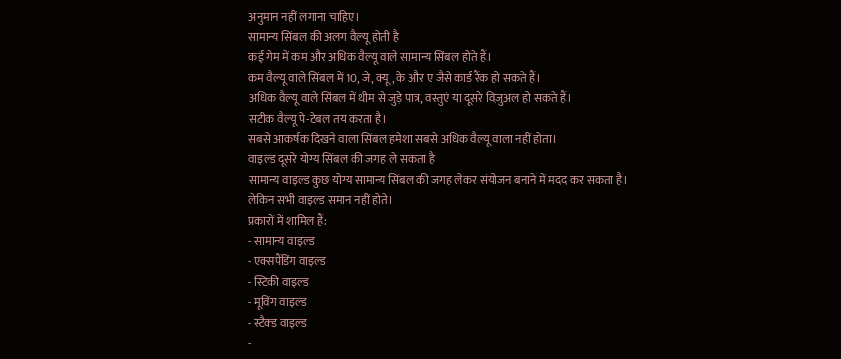अनुमान नहीं लगाना चाहिए।
सामान्य सिंबल की अलग वैल्यू होती है
कई गेम में कम और अधिक वैल्यू वाले सामान्य सिंबल होते हैं।
कम वैल्यू वाले सिंबल में 10, जे, क्यू, के और ए जैसे कार्ड रैंक हो सकते हैं।
अधिक वैल्यू वाले सिंबल में थीम से जुड़े पात्र, वस्तुएं या दूसरे विज़ुअल हो सकते हैं।
सटीक वैल्यू पे-टेबल तय करता है।
सबसे आकर्षक दिखने वाला सिंबल हमेशा सबसे अधिक वैल्यू वाला नहीं होता।
वाइल्ड दूसरे योग्य सिंबल की जगह ले सकता है
सामान्य वाइल्ड कुछ योग्य सामान्य सिंबल की जगह लेकर संयोजन बनाने में मदद कर सकता है।
लेकिन सभी वाइल्ड समान नहीं होते।
प्रकारों में शामिल हैं:
- सामान्य वाइल्ड
- एक्सपैंडिंग वाइल्ड
- स्टिकी वाइल्ड
- मूविंग वाइल्ड
- स्टैक्ड वाइल्ड
-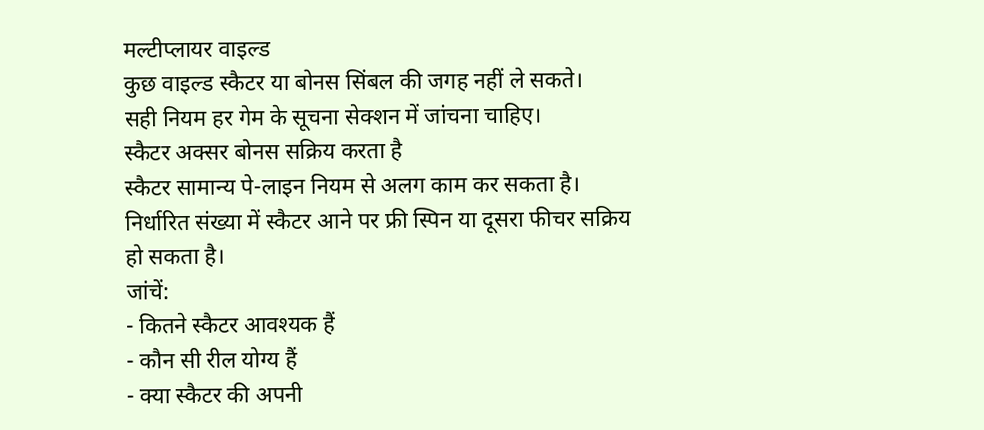मल्टीप्लायर वाइल्ड
कुछ वाइल्ड स्कैटर या बोनस सिंबल की जगह नहीं ले सकते।
सही नियम हर गेम के सूचना सेक्शन में जांचना चाहिए।
स्कैटर अक्सर बोनस सक्रिय करता है
स्कैटर सामान्य पे-लाइन नियम से अलग काम कर सकता है।
निर्धारित संख्या में स्कैटर आने पर फ्री स्पिन या दूसरा फीचर सक्रिय हो सकता है।
जांचें:
- कितने स्कैटर आवश्यक हैं
- कौन सी रील योग्य हैं
- क्या स्कैटर की अपनी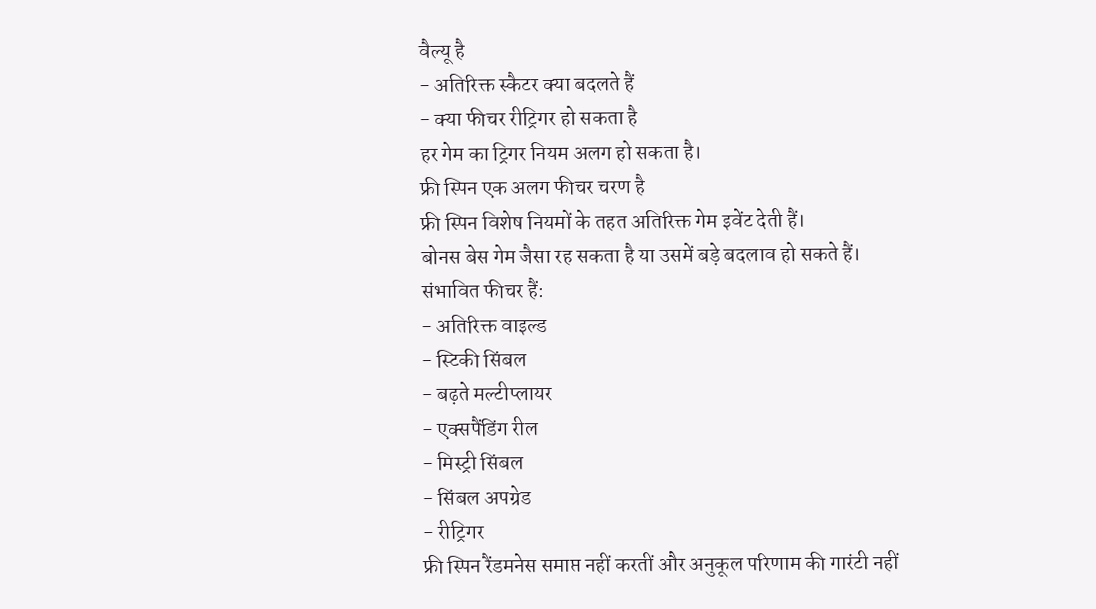वैल्यू है
- अतिरिक्त स्कैटर क्या बदलते हैं
- क्या फीचर रीट्रिगर हो सकता है
हर गेम का ट्रिगर नियम अलग हो सकता है।
फ्री स्पिन एक अलग फीचर चरण है
फ्री स्पिन विशेष नियमों के तहत अतिरिक्त गेम इवेंट देती हैं।
बोनस बेस गेम जैसा रह सकता है या उसमें बड़े बदलाव हो सकते हैं।
संभावित फीचर हैं:
- अतिरिक्त वाइल्ड
- स्टिकी सिंबल
- बढ़ते मल्टीप्लायर
- एक्सपैंडिंग रील
- मिस्ट्री सिंबल
- सिंबल अपग्रेड
- रीट्रिगर
फ्री स्पिन रैंडमनेस समाप्त नहीं करतीं और अनुकूल परिणाम की गारंटी नहीं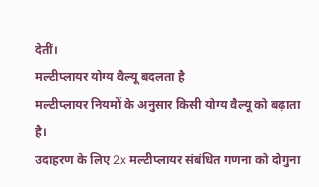देतीं।
मल्टीप्लायर योग्य वैल्यू बदलता है
मल्टीप्लायर नियमों के अनुसार किसी योग्य वैल्यू को बढ़ाता है।
उदाहरण के लिए 2x मल्टीप्लायर संबंधित गणना को दोगुना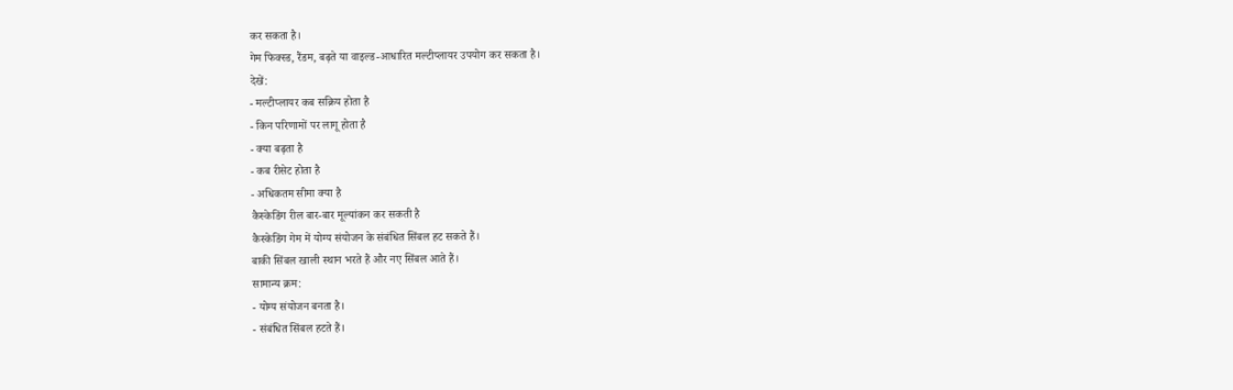कर सकता है।
गेम फिक्स्ड, रैंडम, बढ़ते या वाइल्ड-आधारित मल्टीप्लायर उपयोग कर सकता है।
देखें:
- मल्टीप्लायर कब सक्रिय होता है
- किन परिणामों पर लागू होता है
- क्या बढ़ता है
- कब रीसेट होता है
- अधिकतम सीमा क्या है
कैस्केडिंग रील बार-बार मूल्यांकन कर सकती है
कैस्केडिंग गेम में योग्य संयोजन के संबंधित सिंबल हट सकते हैं।
बाकी सिंबल खाली स्थान भरते हैं और नए सिंबल आते हैं।
सामान्य क्रम:
- योग्य संयोजन बनता है।
- संबंधित सिंबल हटते हैं।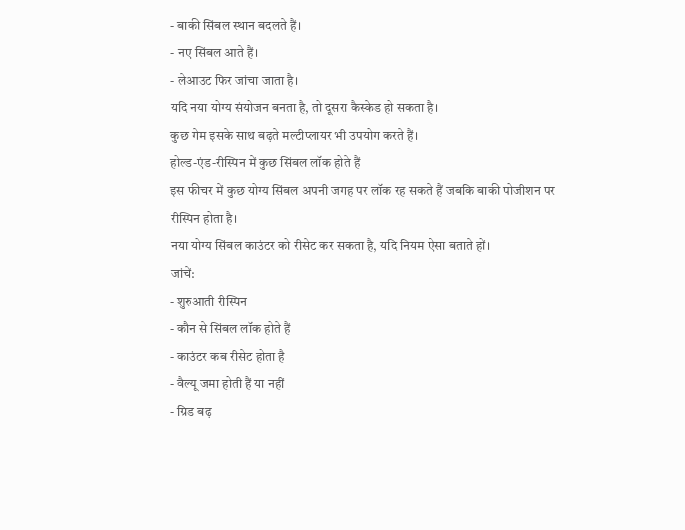- बाकी सिंबल स्थान बदलते हैं।
- नए सिंबल आते हैं।
- लेआउट फिर जांचा जाता है।
यदि नया योग्य संयोजन बनता है, तो दूसरा कैस्केड हो सकता है।
कुछ गेम इसके साथ बढ़ते मल्टीप्लायर भी उपयोग करते हैं।
होल्ड-एंड-रीस्पिन में कुछ सिंबल लॉक होते हैं
इस फीचर में कुछ योग्य सिंबल अपनी जगह पर लॉक रह सकते हैं जबकि बाकी पोजीशन पर रीस्पिन होता है।
नया योग्य सिंबल काउंटर को रीसेट कर सकता है, यदि नियम ऐसा बताते हों।
जांचें:
- शुरुआती रीस्पिन
- कौन से सिंबल लॉक होते हैं
- काउंटर कब रीसेट होता है
- वैल्यू जमा होती हैं या नहीं
- ग्रिड बढ़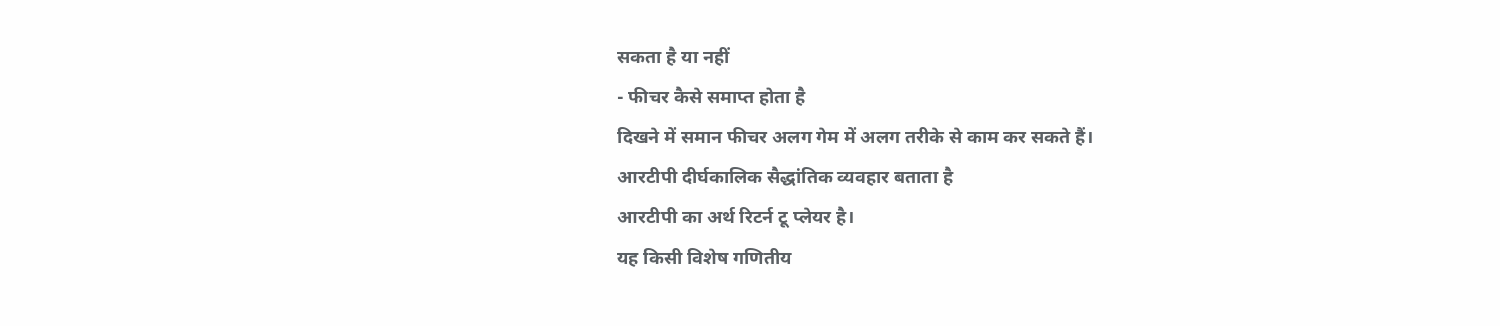सकता है या नहीं
- फीचर कैसे समाप्त होता है
दिखने में समान फीचर अलग गेम में अलग तरीके से काम कर सकते हैं।
आरटीपी दीर्घकालिक सैद्धांतिक व्यवहार बताता है
आरटीपी का अर्थ रिटर्न टू प्लेयर है।
यह किसी विशेष गणितीय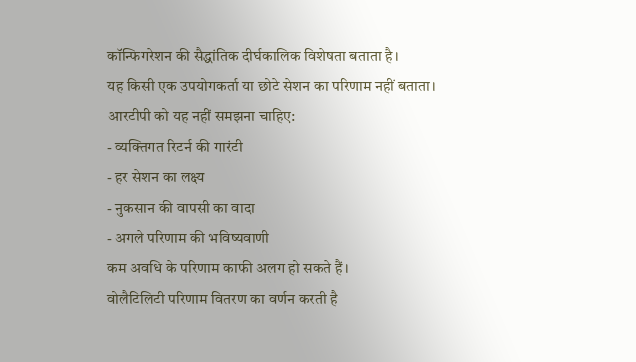कॉन्फिगरेशन की सैद्धांतिक दीर्घकालिक विशेषता बताता है।
यह किसी एक उपयोगकर्ता या छोटे सेशन का परिणाम नहीं बताता।
आरटीपी को यह नहीं समझना चाहिए:
- व्यक्तिगत रिटर्न की गारंटी
- हर सेशन का लक्ष्य
- नुकसान की वापसी का वादा
- अगले परिणाम की भविष्यवाणी
कम अवधि के परिणाम काफी अलग हो सकते हैं।
वोलैटिलिटी परिणाम वितरण का वर्णन करती है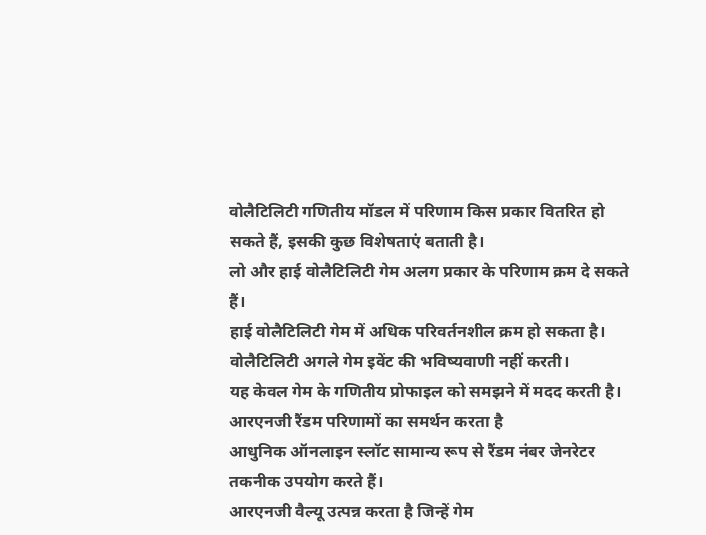वोलैटिलिटी गणितीय मॉडल में परिणाम किस प्रकार वितरित हो सकते हैं, इसकी कुछ विशेषताएं बताती है।
लो और हाई वोलैटिलिटी गेम अलग प्रकार के परिणाम क्रम दे सकते हैं।
हाई वोलैटिलिटी गेम में अधिक परिवर्तनशील क्रम हो सकता है।
वोलैटिलिटी अगले गेम इवेंट की भविष्यवाणी नहीं करती।
यह केवल गेम के गणितीय प्रोफाइल को समझने में मदद करती है।
आरएनजी रैंडम परिणामों का समर्थन करता है
आधुनिक ऑनलाइन स्लॉट सामान्य रूप से रैंडम नंबर जेनरेटर तकनीक उपयोग करते हैं।
आरएनजी वैल्यू उत्पन्न करता है जिन्हें गेम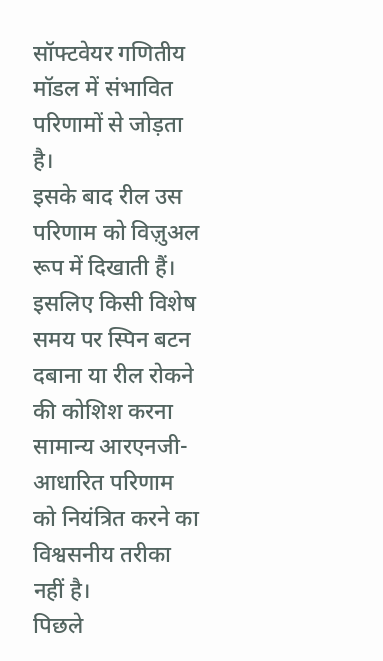सॉफ्टवेयर गणितीय मॉडल में संभावित परिणामों से जोड़ता है।
इसके बाद रील उस परिणाम को विज़ुअल रूप में दिखाती हैं।
इसलिए किसी विशेष समय पर स्पिन बटन दबाना या रील रोकने की कोशिश करना सामान्य आरएनजी-आधारित परिणाम को नियंत्रित करने का विश्वसनीय तरीका नहीं है।
पिछले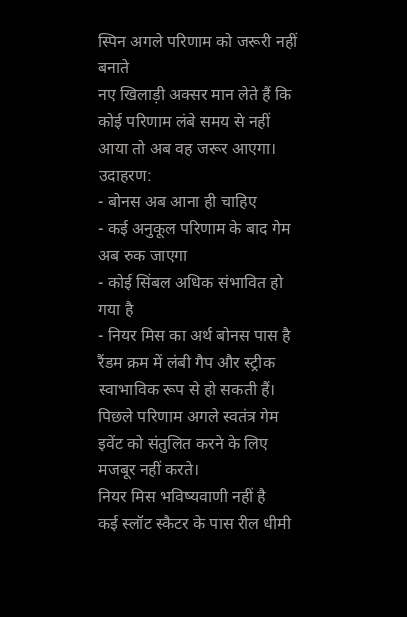स्पिन अगले परिणाम को जरूरी नहीं बनाते
नए खिलाड़ी अक्सर मान लेते हैं कि कोई परिणाम लंबे समय से नहीं आया तो अब वह जरूर आएगा।
उदाहरण:
- बोनस अब आना ही चाहिए
- कई अनुकूल परिणाम के बाद गेम अब रुक जाएगा
- कोई सिंबल अधिक संभावित हो गया है
- नियर मिस का अर्थ बोनस पास है
रैंडम क्रम में लंबी गैप और स्ट्रीक स्वाभाविक रूप से हो सकती हैं।
पिछले परिणाम अगले स्वतंत्र गेम इवेंट को संतुलित करने के लिए मजबूर नहीं करते।
नियर मिस भविष्यवाणी नहीं है
कई स्लॉट स्कैटर के पास रील धीमी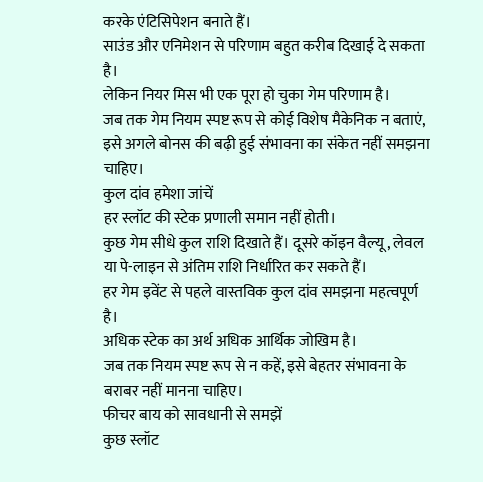करके एंटिसिपेशन बनाते हैं।
साउंड और एनिमेशन से परिणाम बहुत करीब दिखाई दे सकता है।
लेकिन नियर मिस भी एक पूरा हो चुका गेम परिणाम है।
जब तक गेम नियम स्पष्ट रूप से कोई विशेष मैकेनिक न बताएं, इसे अगले बोनस की बढ़ी हुई संभावना का संकेत नहीं समझना चाहिए।
कुल दांव हमेशा जांचें
हर स्लॉट की स्टेक प्रणाली समान नहीं होती।
कुछ गेम सीधे कुल राशि दिखाते हैं। दूसरे कॉइन वैल्यू, लेवल या पे-लाइन से अंतिम राशि निर्धारित कर सकते हैं।
हर गेम इवेंट से पहले वास्तविक कुल दांव समझना महत्वपूर्ण है।
अधिक स्टेक का अर्थ अधिक आर्थिक जोखिम है।
जब तक नियम स्पष्ट रूप से न कहें, इसे बेहतर संभावना के बराबर नहीं मानना चाहिए।
फीचर बाय को सावधानी से समझें
कुछ स्लॉट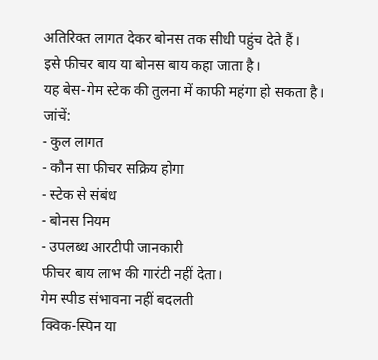अतिरिक्त लागत देकर बोनस तक सीधी पहुंच देते हैं।
इसे फीचर बाय या बोनस बाय कहा जाता है।
यह बेस-गेम स्टेक की तुलना में काफी महंगा हो सकता है।
जांचें:
- कुल लागत
- कौन सा फीचर सक्रिय होगा
- स्टेक से संबंध
- बोनस नियम
- उपलब्ध आरटीपी जानकारी
फीचर बाय लाभ की गारंटी नहीं देता।
गेम स्पीड संभावना नहीं बदलती
क्विक-स्पिन या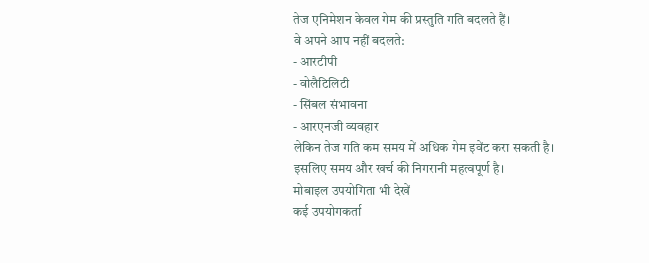तेज एनिमेशन केवल गेम की प्रस्तुति गति बदलते हैं।
वे अपने आप नहीं बदलते:
- आरटीपी
- वोलैटिलिटी
- सिंबल संभावना
- आरएनजी व्यवहार
लेकिन तेज गति कम समय में अधिक गेम इवेंट करा सकती है।
इसलिए समय और खर्च की निगरानी महत्वपूर्ण है।
मोबाइल उपयोगिता भी देखें
कई उपयोगकर्ता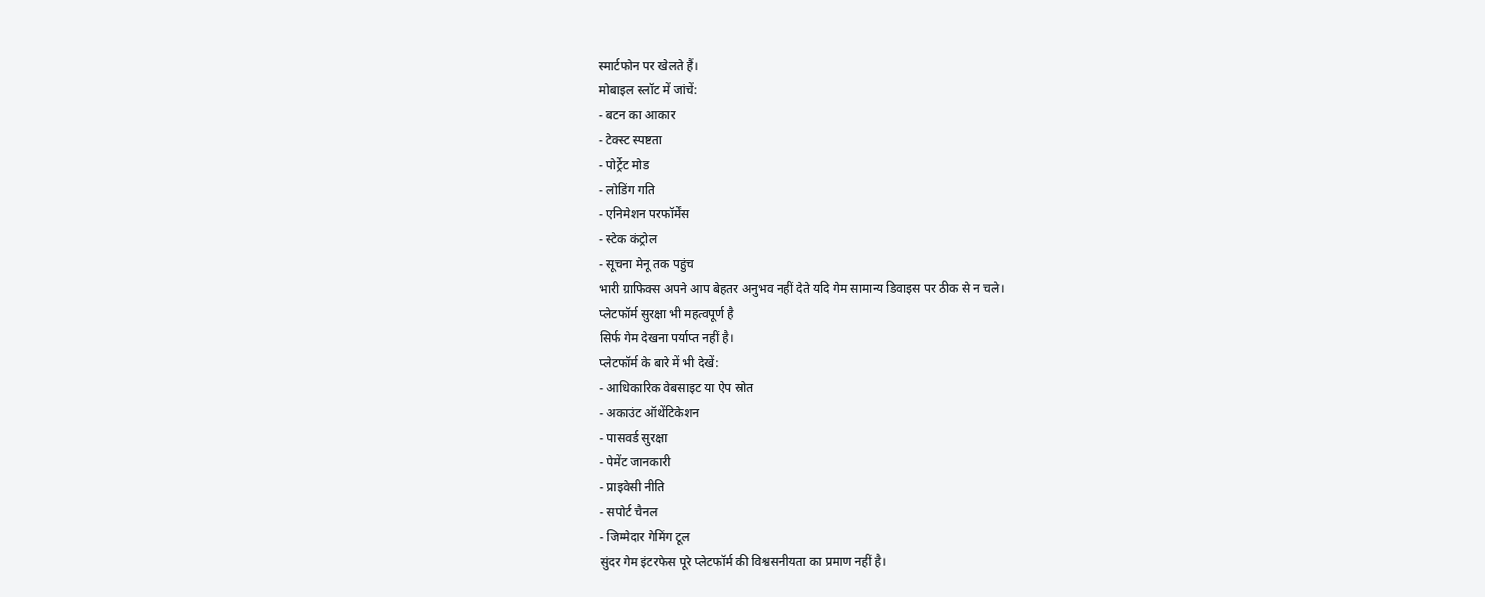स्मार्टफोन पर खेलते हैं।
मोबाइल स्लॉट में जांचें:
- बटन का आकार
- टेक्स्ट स्पष्टता
- पोर्ट्रेट मोड
- लोडिंग गति
- एनिमेशन परफॉर्मेंस
- स्टेक कंट्रोल
- सूचना मेनू तक पहुंच
भारी ग्राफिक्स अपने आप बेहतर अनुभव नहीं देते यदि गेम सामान्य डिवाइस पर ठीक से न चले।
प्लेटफॉर्म सुरक्षा भी महत्वपूर्ण है
सिर्फ गेम देखना पर्याप्त नहीं है।
प्लेटफॉर्म के बारे में भी देखें:
- आधिकारिक वेबसाइट या ऐप स्रोत
- अकाउंट ऑथेंटिकेशन
- पासवर्ड सुरक्षा
- पेमेंट जानकारी
- प्राइवेसी नीति
- सपोर्ट चैनल
- जिम्मेदार गेमिंग टूल
सुंदर गेम इंटरफेस पूरे प्लेटफॉर्म की विश्वसनीयता का प्रमाण नहीं है।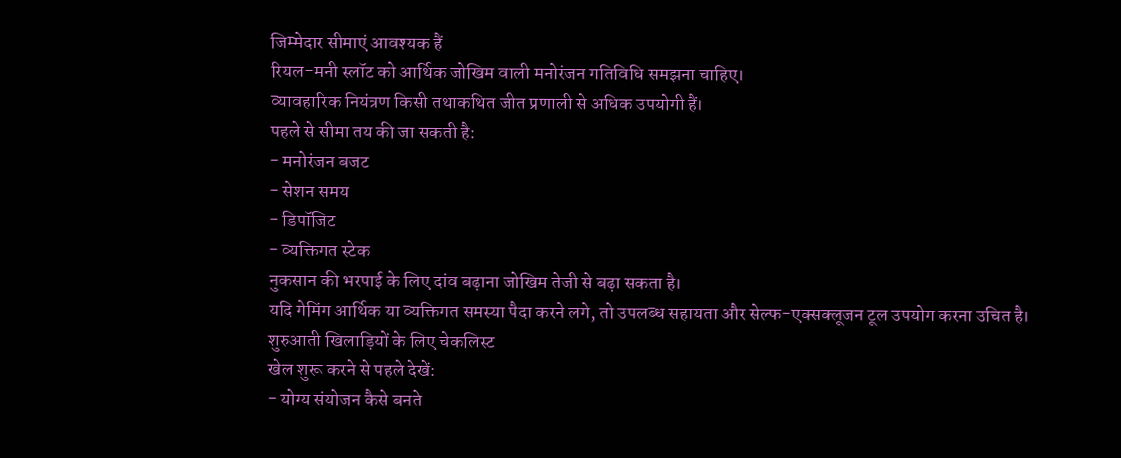जिम्मेदार सीमाएं आवश्यक हैं
रियल-मनी स्लॉट को आर्थिक जोखिम वाली मनोरंजन गतिविधि समझना चाहिए।
व्यावहारिक नियंत्रण किसी तथाकथित जीत प्रणाली से अधिक उपयोगी हैं।
पहले से सीमा तय की जा सकती है:
- मनोरंजन बजट
- सेशन समय
- डिपॉजिट
- व्यक्तिगत स्टेक
नुकसान की भरपाई के लिए दांव बढ़ाना जोखिम तेजी से बढ़ा सकता है।
यदि गेमिंग आर्थिक या व्यक्तिगत समस्या पैदा करने लगे, तो उपलब्ध सहायता और सेल्फ-एक्सक्लूजन टूल उपयोग करना उचित है।
शुरुआती खिलाड़ियों के लिए चेकलिस्ट
खेल शुरू करने से पहले देखें:
- योग्य संयोजन कैसे बनते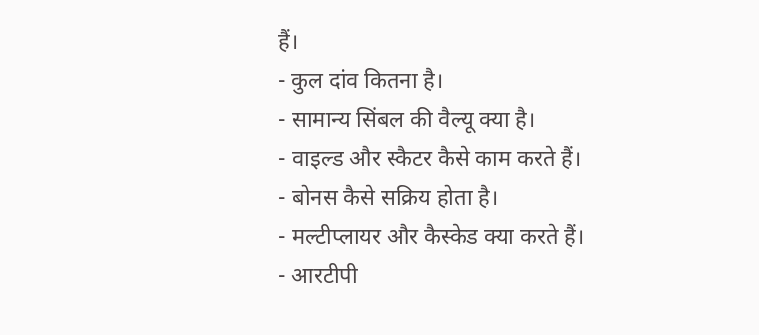हैं।
- कुल दांव कितना है।
- सामान्य सिंबल की वैल्यू क्या है।
- वाइल्ड और स्कैटर कैसे काम करते हैं।
- बोनस कैसे सक्रिय होता है।
- मल्टीप्लायर और कैस्केड क्या करते हैं।
- आरटीपी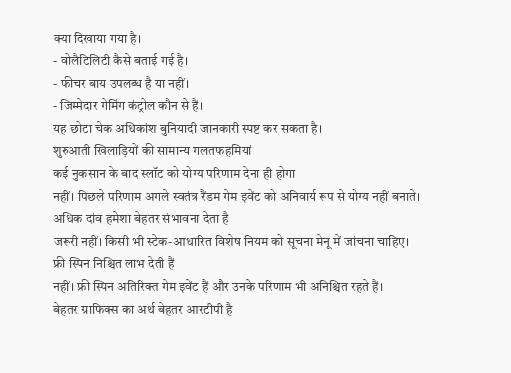क्या दिखाया गया है।
- वोलैटिलिटी कैसे बताई गई है।
- फीचर बाय उपलब्ध है या नहीं।
- जिम्मेदार गेमिंग कंट्रोल कौन से हैं।
यह छोटा चेक अधिकांश बुनियादी जानकारी स्पष्ट कर सकता है।
शुरुआती खिलाड़ियों की सामान्य गलतफहमियां
कई नुकसान के बाद स्लॉट को योग्य परिणाम देना ही होगा
नहीं। पिछले परिणाम अगले स्वतंत्र रैंडम गेम इवेंट को अनिवार्य रूप से योग्य नहीं बनाते।
अधिक दांव हमेशा बेहतर संभावना देता है
जरूरी नहीं। किसी भी स्टेक-आधारित विशेष नियम को सूचना मेनू में जांचना चाहिए।
फ्री स्पिन निश्चित लाभ देती हैं
नहीं। फ्री स्पिन अतिरिक्त गेम इवेंट हैं और उनके परिणाम भी अनिश्चित रहते हैं।
बेहतर ग्राफिक्स का अर्थ बेहतर आरटीपी है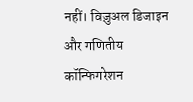नहीं। विज़ुअल डिजाइन और गणितीय कॉन्फिगरेशन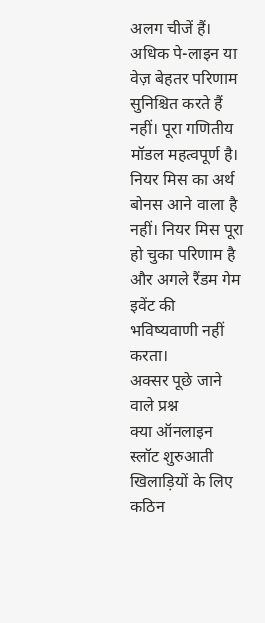अलग चीजें हैं।
अधिक पे-लाइन या वेज़ बेहतर परिणाम सुनिश्चित करते हैं
नहीं। पूरा गणितीय मॉडल महत्वपूर्ण है।
नियर मिस का अर्थ बोनस आने वाला है
नहीं। नियर मिस पूरा हो चुका परिणाम है और अगले रैंडम गेम इवेंट की भविष्यवाणी नहीं करता।
अक्सर पूछे जाने वाले प्रश्न
क्या ऑनलाइन स्लॉट शुरुआती खिलाड़ियों के लिए कठिन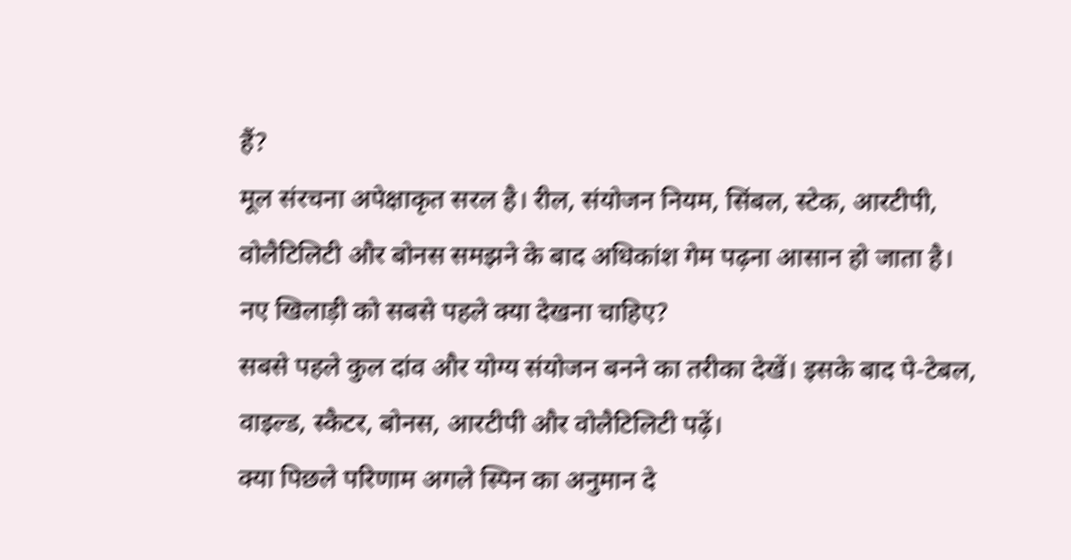हैं?
मूल संरचना अपेक्षाकृत सरल है। रील, संयोजन नियम, सिंबल, स्टेक, आरटीपी, वोलैटिलिटी और बोनस समझने के बाद अधिकांश गेम पढ़ना आसान हो जाता है।
नए खिलाड़ी को सबसे पहले क्या देखना चाहिए?
सबसे पहले कुल दांव और योग्य संयोजन बनने का तरीका देखें। इसके बाद पे-टेबल, वाइल्ड, स्कैटर, बोनस, आरटीपी और वोलैटिलिटी पढ़ें।
क्या पिछले परिणाम अगले स्पिन का अनुमान दे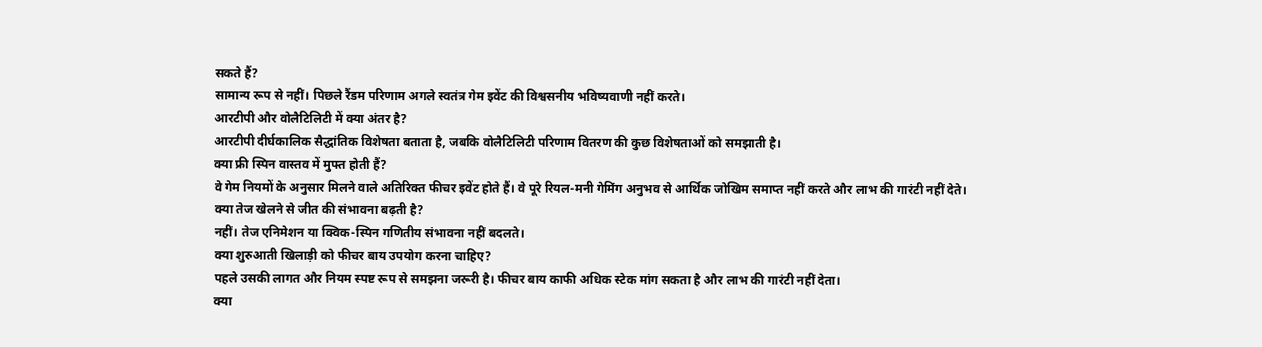सकते हैं?
सामान्य रूप से नहीं। पिछले रैंडम परिणाम अगले स्वतंत्र गेम इवेंट की विश्वसनीय भविष्यवाणी नहीं करते।
आरटीपी और वोलैटिलिटी में क्या अंतर है?
आरटीपी दीर्घकालिक सैद्धांतिक विशेषता बताता है, जबकि वोलैटिलिटी परिणाम वितरण की कुछ विशेषताओं को समझाती है।
क्या फ्री स्पिन वास्तव में मुफ्त होती हैं?
वे गेम नियमों के अनुसार मिलने वाले अतिरिक्त फीचर इवेंट होते हैं। वे पूरे रियल-मनी गेमिंग अनुभव से आर्थिक जोखिम समाप्त नहीं करते और लाभ की गारंटी नहीं देते।
क्या तेज खेलने से जीत की संभावना बढ़ती है?
नहीं। तेज एनिमेशन या क्विक-स्पिन गणितीय संभावना नहीं बदलते।
क्या शुरुआती खिलाड़ी को फीचर बाय उपयोग करना चाहिए?
पहले उसकी लागत और नियम स्पष्ट रूप से समझना जरूरी है। फीचर बाय काफी अधिक स्टेक मांग सकता है और लाभ की गारंटी नहीं देता।
क्या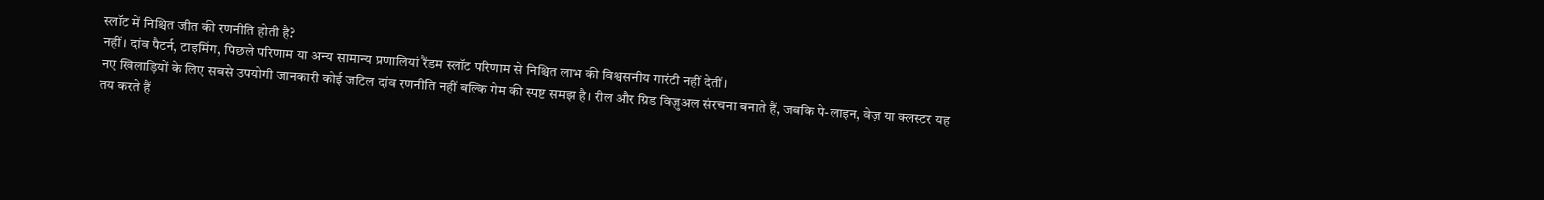स्लॉट में निश्चित जीत की रणनीति होती है?
नहीं। दांव पैटर्न, टाइमिंग, पिछले परिणाम या अन्य सामान्य प्रणालियां रैंडम स्लॉट परिणाम से निश्चित लाभ की विश्वसनीय गारंटी नहीं देतीं।
नए खिलाड़ियों के लिए सबसे उपयोगी जानकारी कोई जटिल दांव रणनीति नहीं बल्कि गेम की स्पष्ट समझ है। रील और ग्रिड विज़ुअल संरचना बनाते हैं, जबकि पे-लाइन, वेज़ या क्लस्टर यह तय करते हैं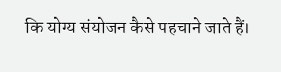कि योग्य संयोजन कैसे पहचाने जाते हैं।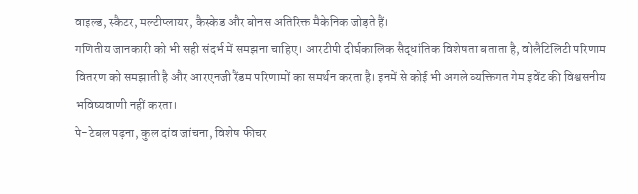वाइल्ड, स्कैटर, मल्टीप्लायर, कैस्केड और बोनस अतिरिक्त मैकेनिक जोड़ते हैं।
गणितीय जानकारी को भी सही संदर्भ में समझना चाहिए। आरटीपी दीर्घकालिक सैद्धांतिक विशेषता बताता है, वोलैटिलिटी परिणाम वितरण को समझाती है और आरएनजी रैंडम परिणामों का समर्थन करता है। इनमें से कोई भी अगले व्यक्तिगत गेम इवेंट की विश्वसनीय भविष्यवाणी नहीं करता।
पे-टेबल पढ़ना, कुल दांव जांचना, विशेष फीचर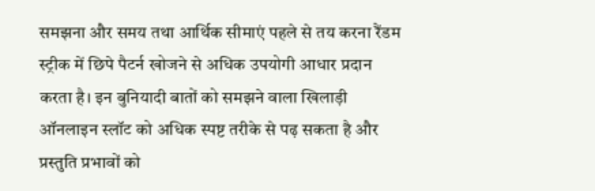समझना और समय तथा आर्थिक सीमाएं पहले से तय करना रैंडम स्ट्रीक में छिपे पैटर्न खोजने से अधिक उपयोगी आधार प्रदान करता है। इन बुनियादी बातों को समझने वाला खिलाड़ी ऑनलाइन स्लॉट को अधिक स्पष्ट तरीके से पढ़ सकता है और प्रस्तुति प्रभावों को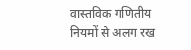वास्तविक गणितीय नियमों से अलग रख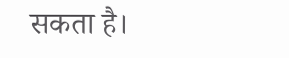सकता है।